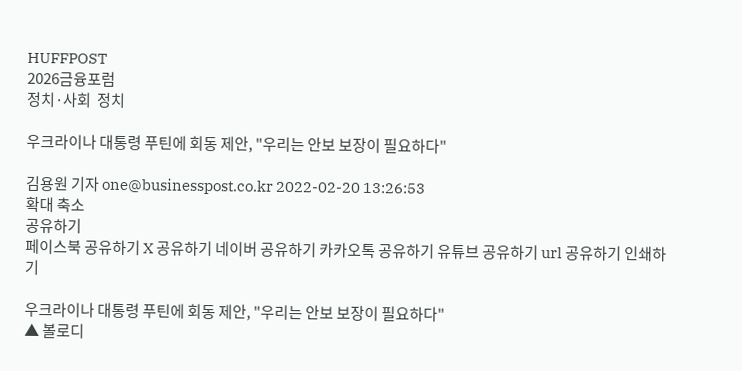HUFFPOST
2026금융포럼
정치·사회  정치

우크라이나 대통령 푸틴에 회동 제안, "우리는 안보 보장이 필요하다"

김용원 기자 one@businesspost.co.kr 2022-02-20 13:26:53
확대 축소
공유하기
페이스북 공유하기 X 공유하기 네이버 공유하기 카카오톡 공유하기 유튜브 공유하기 url 공유하기 인쇄하기

우크라이나 대통령 푸틴에 회동 제안, "우리는 안보 보장이 필요하다"
▲ 볼로디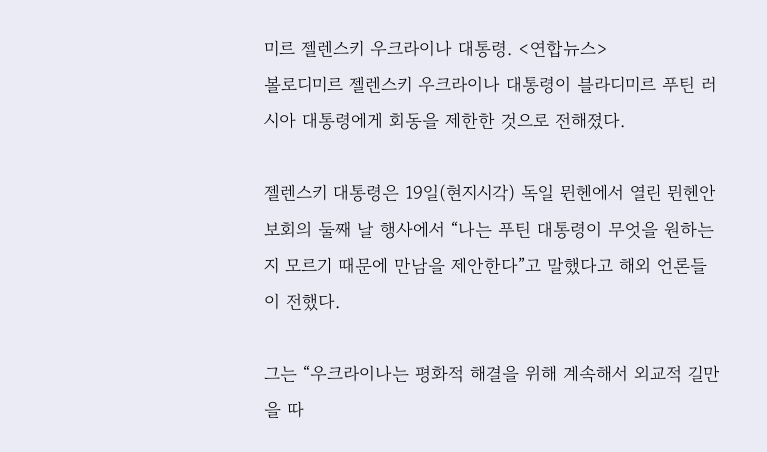미르 젤렌스키 우크라이나 대통령. <연합뉴스>
볼로디미르 젤렌스키 우크라이나 대통령이 블라디미르 푸틴 러시아 대통령에게 회동을 제한한 것으로 전해졌다.

젤렌스키 대통령은 19일(현지시각) 독일 뮌헨에서 열린 뮌헨안보회의 둘째 날 행사에서 “나는 푸틴 대통령이 무엇을 원하는지 모르기 때문에 만남을 제안한다”고 말했다고 해외 언론들이 전했다.

그는 “우크라이나는 평화적 해결을 위해 계속해서 외교적 길만을 따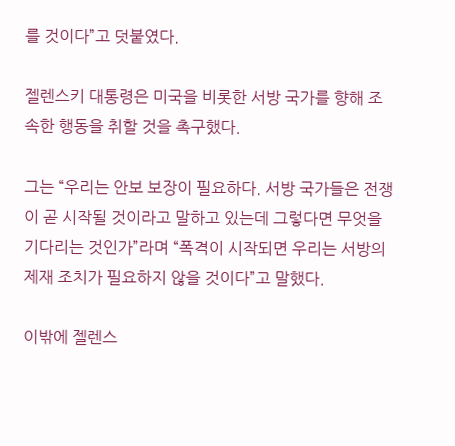를 것이다”고 덧붙였다.

젤렌스키 대통령은 미국을 비롯한 서방 국가를 향해 조속한 행동을 취할 것을 촉구했다.

그는 “우리는 안보 보장이 필요하다. 서방 국가들은 전쟁이 곧 시작될 것이라고 말하고 있는데 그렇다면 무엇을 기다리는 것인가”라며 “폭격이 시작되면 우리는 서방의 제재 조치가 필요하지 않을 것이다”고 말했다.

이밖에 젤렌스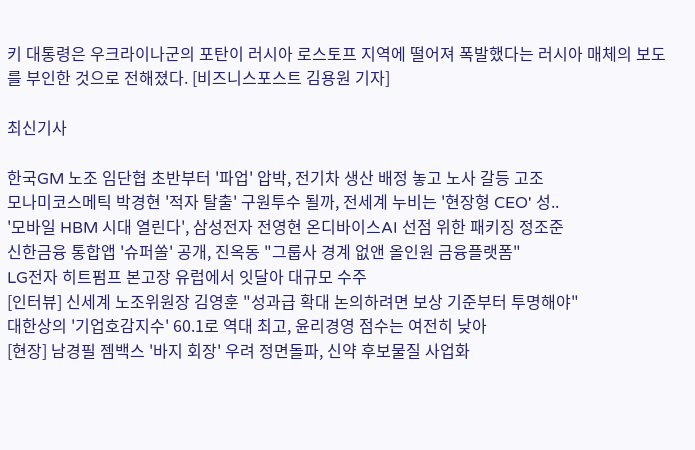키 대통령은 우크라이나군의 포탄이 러시아 로스토프 지역에 떨어져 폭발했다는 러시아 매체의 보도를 부인한 것으로 전해졌다. [비즈니스포스트 김용원 기자]

최신기사

한국GM 노조 임단협 초반부터 '파업' 압박, 전기차 생산 배정 놓고 노사 갈등 고조
모나미코스메틱 박경현 '적자 탈출' 구원투수 될까, 전세계 누비는 '현장형 CEO' 성..
'모바일 HBM 시대 열린다', 삼성전자 전영현 온디바이스AI 선점 위한 패키징 정조준
신한금융 통합앱 '슈퍼쏠' 공개, 진옥동 "그룹사 경계 없앤 올인원 금융플랫폼"
LG전자 히트펌프 본고장 유럽에서 잇달아 대규모 수주
[인터뷰] 신세계 노조위원장 김영훈 "성과급 확대 논의하려면 보상 기준부터 투명해야"
대한상의 '기업호감지수' 60.1로 역대 최고, 윤리경영 점수는 여전히 낮아
[현장] 남경필 젬백스 '바지 회장' 우려 정면돌파, 신약 후보물질 사업화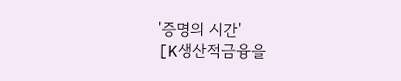'증명의 시간'
[K생산적금융을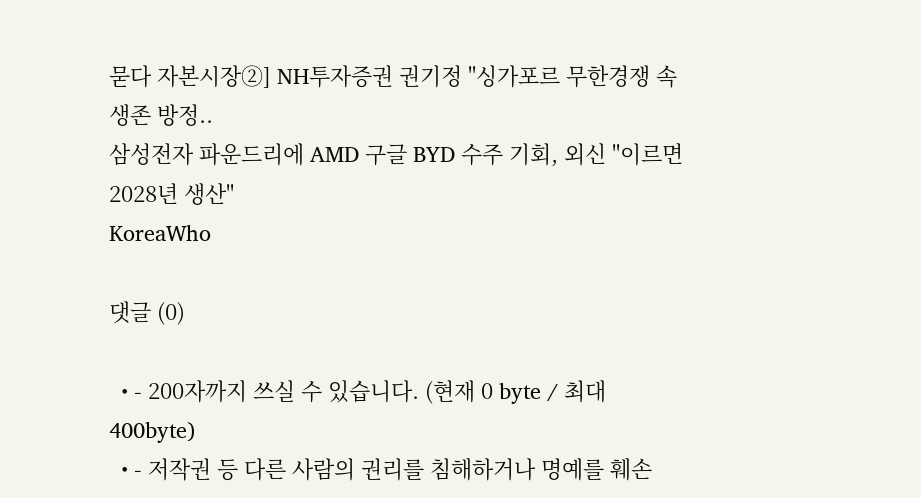묻다 자본시장②] NH투자증권 권기정 "싱가포르 무한경쟁 속 생존 방정..
삼성전자 파운드리에 AMD 구글 BYD 수주 기회, 외신 "이르면 2028년 생산"
KoreaWho

댓글 (0)

  • - 200자까지 쓰실 수 있습니다. (현재 0 byte / 최대 400byte)
  • - 저작권 등 다른 사람의 권리를 침해하거나 명예를 훼손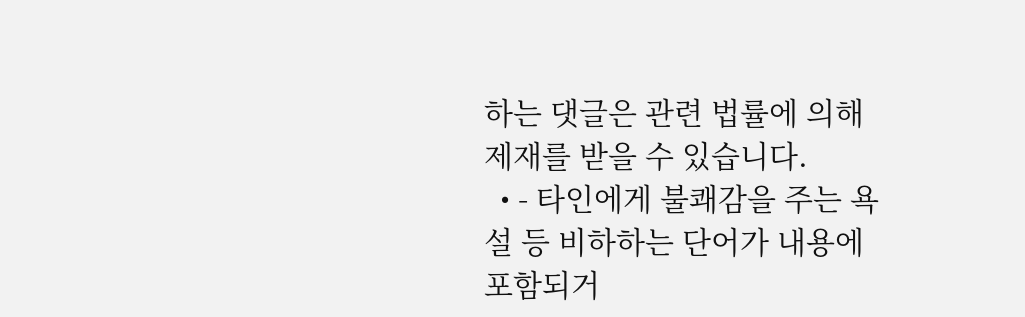하는 댓글은 관련 법률에 의해 제재를 받을 수 있습니다.
  • - 타인에게 불쾌감을 주는 욕설 등 비하하는 단어가 내용에 포함되거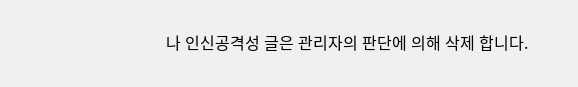나 인신공격성 글은 관리자의 판단에 의해 삭제 합니다.